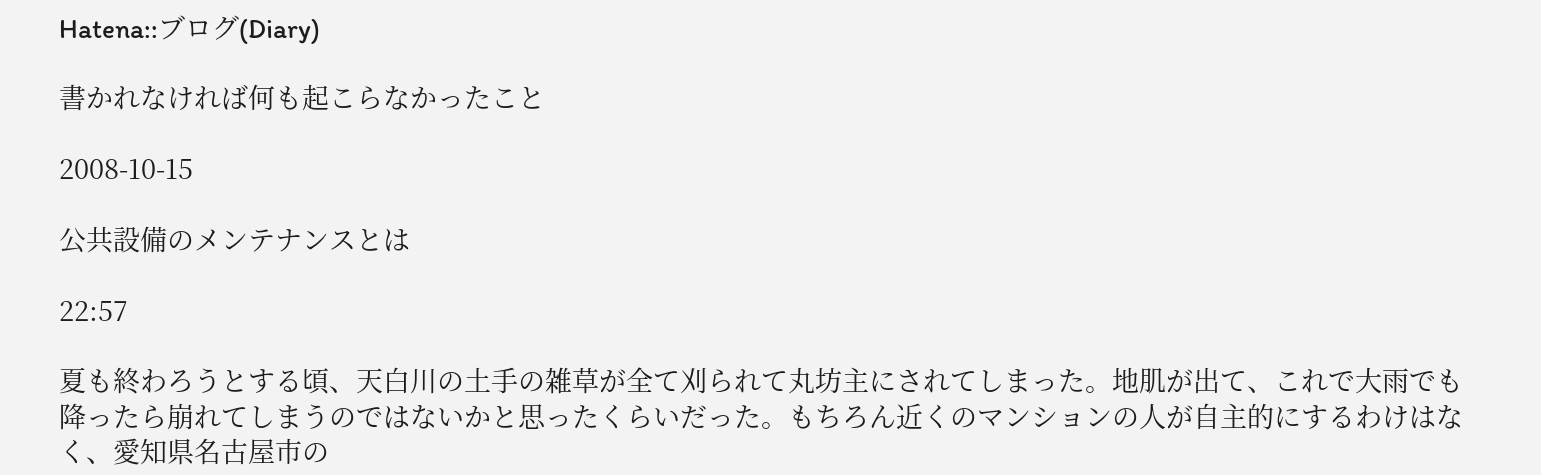Hatena::ブログ(Diary)

書かれなければ何も起こらなかったこと

2008-10-15

公共設備のメンテナンスとは

22:57

夏も終わろうとする頃、天白川の土手の雑草が全て刈られて丸坊主にされてしまった。地肌が出て、これで大雨でも降ったら崩れてしまうのではないかと思ったくらいだった。もちろん近くのマンションの人が自主的にするわけはなく、愛知県名古屋市の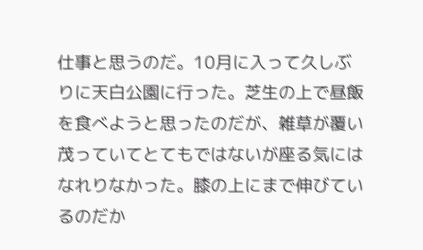仕事と思うのだ。10月に入って久しぶりに天白公園に行った。芝生の上で昼飯を食べようと思ったのだが、雑草が覆い茂っていてとてもではないが座る気にはなれりなかった。膝の上にまで伸びているのだか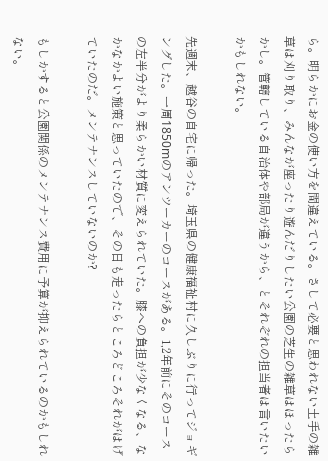ら。明らかにお金の使い方を間違えている。さして必要と思われない土手の雑草は刈り取り、みんなが座ったり遊んだりしたい公園の芝生の雑草はほったらかし。管轄している自治体や部局が違うから、とそれぞれの担当者は言いたいかもしれない。

先週末、越谷の自宅に帰った。埼玉県の健康福祉村に久しぶりに行ってジョギングした。一周1850mのアンツーカーのコースがある。1,2年前にそのコースの左半分がより柔らかい材質に変えられていた。膝への負担が少なくなる、なかなかよい施策と思っていたので、その日も走ったらところどころそれがはげていたのだ。メンテナンスしていないのか?

もしかすると公園関係のメンテナンス費用に予算が抑えられているのかもしれない。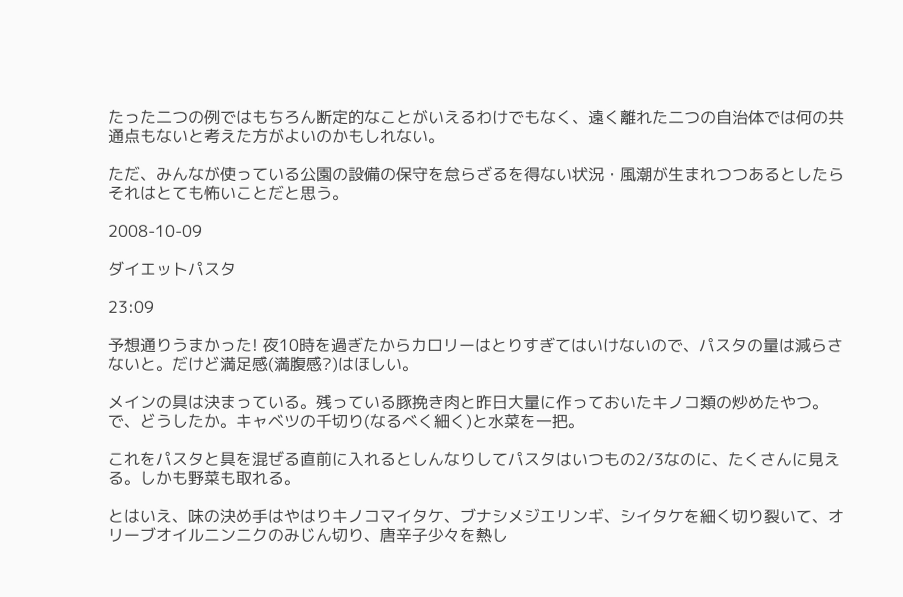たった二つの例ではもちろん断定的なことがいえるわけでもなく、遠く離れた二つの自治体では何の共通点もないと考えた方がよいのかもしれない。

ただ、みんなが使っている公園の設備の保守を怠らざるを得ない状況・風潮が生まれつつあるとしたらそれはとても怖いことだと思う。

2008-10-09

ダイエットパスタ

23:09

予想通りうまかった! 夜10時を過ぎたからカロリーはとりすぎてはいけないので、パスタの量は減らさないと。だけど満足感(満腹感?)はほしい。

メインの具は決まっている。残っている豚挽き肉と昨日大量に作っておいたキノコ類の炒めたやつ。で、どうしたか。キャベツの千切り(なるべく細く)と水菜を一把。

これをパスタと具を混ぜる直前に入れるとしんなりしてパスタはいつもの2/3なのに、たくさんに見える。しかも野菜も取れる。

とはいえ、味の決め手はやはりキノコマイタケ、ブナシメジエリンギ、シイタケを細く切り裂いて、オリーブオイルニンニクのみじん切り、唐辛子少々を熱し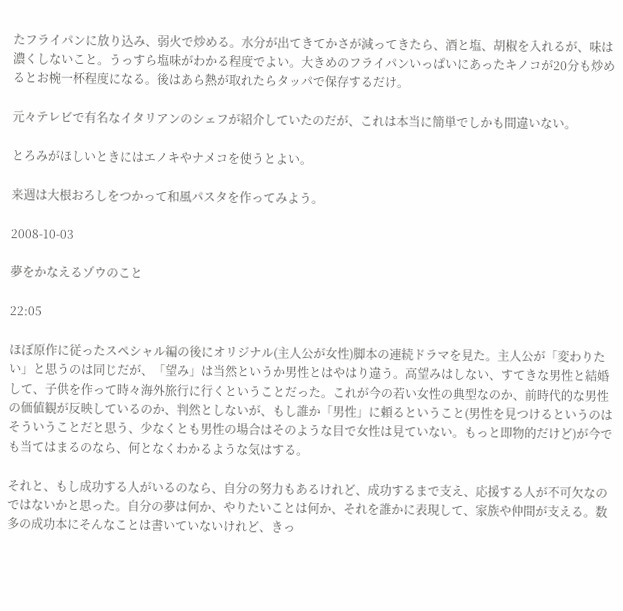たフライパンに放り込み、弱火で炒める。水分が出てきてかさが減ってきたら、酒と塩、胡椒を入れるが、味は濃くしないこと。うっすら塩味がわかる程度でよい。大きめのフライパンいっぱいにあったキノコが20分も炒めるとお椀一杯程度になる。後はあら熱が取れたらタッパで保存するだけ。

元々テレビで有名なイタリアンのシェフが紹介していたのだが、これは本当に簡単でしかも間違いない。

とろみがほしいときにはエノキやナメコを使うとよい。

来週は大根おろしをつかって和風パスタを作ってみよう。

2008-10-03

夢をかなえるゾウのこと

22:05

ほぼ原作に従ったスペシャル編の後にオリジナル(主人公が女性)脚本の連続ドラマを見た。主人公が「変わりたい」と思うのは同じだが、「望み」は当然というか男性とはやはり違う。高望みはしない、すてきな男性と結婚して、子供を作って時々海外旅行に行くということだった。これが今の若い女性の典型なのか、前時代的な男性の価値観が反映しているのか、判然としないが、もし誰か「男性」に頼るということ(男性を見つけるというのはそういうことだと思う、少なくとも男性の場合はそのような目で女性は見ていない。もっと即物的だけど)が今でも当てはまるのなら、何となくわかるような気はする。

それと、もし成功する人がいるのなら、自分の努力もあるけれど、成功するまで支え、応援する人が不可欠なのではないかと思った。自分の夢は何か、やりたいことは何か、それを誰かに表現して、家族や仲間が支える。数多の成功本にそんなことは書いていないけれど、きっ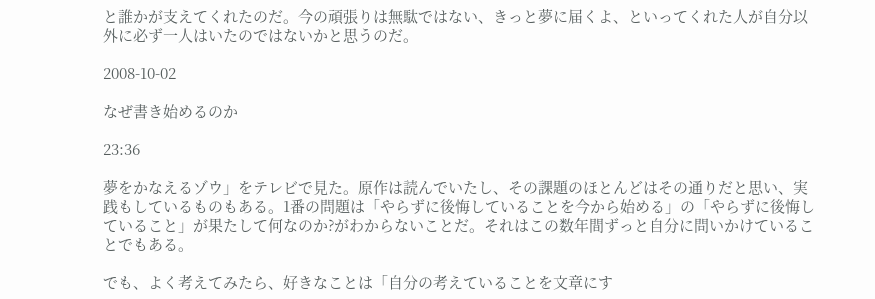と誰かが支えてくれたのだ。今の頑張りは無駄ではない、きっと夢に届くよ、といってくれた人が自分以外に必ず一人はいたのではないかと思うのだ。

2008-10-02

なぜ書き始めるのか

23:36

夢をかなえるゾウ」をテレビで見た。原作は読んでいたし、その課題のほとんどはその通りだと思い、実践もしているものもある。1番の問題は「やらずに後悔していることを今から始める」の「やらずに後悔していること」が果たして何なのか?がわからないことだ。それはこの数年間ずっと自分に問いかけていることでもある。

でも、よく考えてみたら、好きなことは「自分の考えていることを文章にす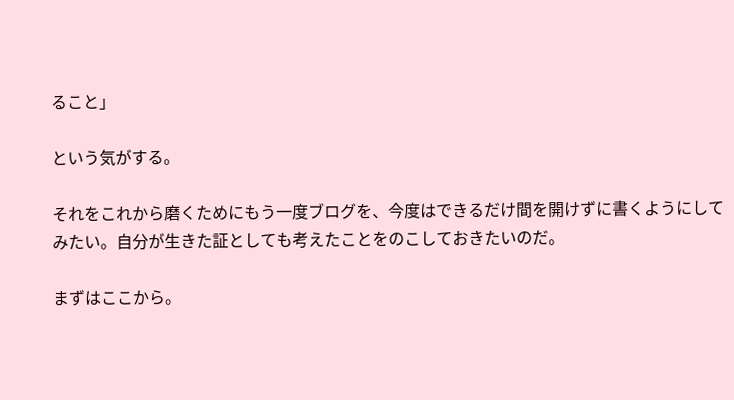ること」

という気がする。

それをこれから磨くためにもう一度ブログを、今度はできるだけ間を開けずに書くようにしてみたい。自分が生きた証としても考えたことをのこしておきたいのだ。

まずはここから。